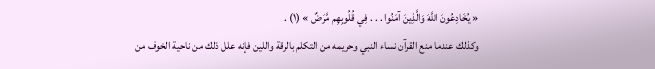« يُخَادِعُونَ اللَّهَ وَالَّذِينَ آمَنُوا . . . فِي قُلُوبِهِم مَّرَضٌ » (١) .
وكذلك عندما منع القرآن نساء النبي وحريمه من التكلم بالرقة واللين فإنه علل ذلك من ناحية الخوف من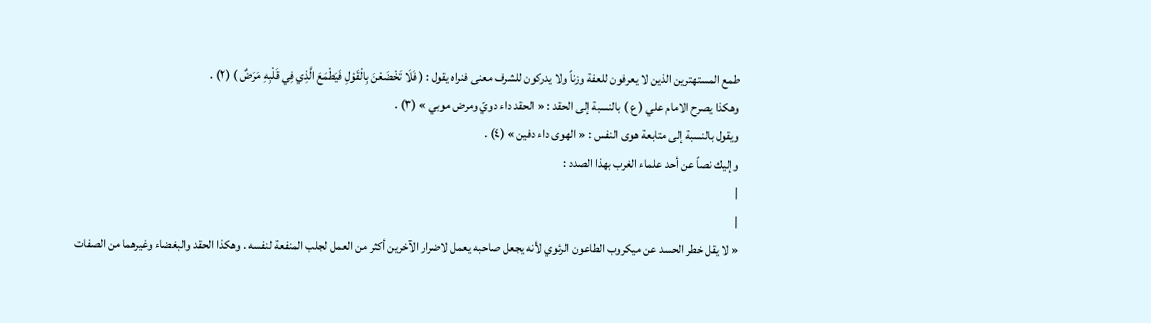طمع المستهترين الذين لا يعرفون للعفة وزناً ولا يدركون للشرف معنى فنراه يقول : ( فَلَا تَخْضَعْنَ بِالْقَوْلِ فَيَطْمَعَ الَّذِي فِي قَلْبِهِ مَرَضٌ ) (٢) .
وهكذا يصرح الامام علي ( ع ) بالنسبة إلى الحقد : « الحقد داء دويّ ومرض موبي » (٣) .
ويقول بالنسبة إلى متابعة هوى النفس : « الهوى داء دفين » (٤) .
وإليك نصاً عن أحد علماء الغرب بهذا الصدد :
|
|
« لا يقل خطر الحسد عن ميكروب الطاعون الرئوي لأنه يجعل صاحبه يعمل لاضرار الآخرين أكثر من العمل لجلب المنفعة لنفسه . وهكذا الحقد والبغضاء وغيرهما من الصفات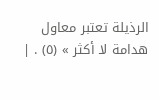الرذيلة تعتبر معاول هدامة لا أكثر » (٥) . |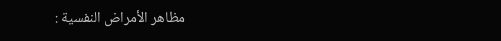مظاهر الأمراض النفسية :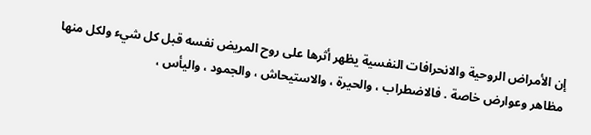إن الأمراض الروحية والانحرافات النفسية يظهر أثرها على روح المريض نفسه قبل كل شيء ولكل منها مظاهر وعوارض خاصة . فالاضطراب ، والحيرة ، والاستيحاش ، والجمود ، واليأس ،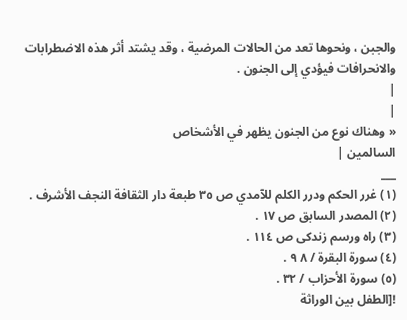والجبن ، ونحوها تعد من الحالات المرضية ، وقد يشتد أثر هذه الاضطرابات والانحرافات فيؤدي إلى الجنون .
|
|
« وهناك نوع من الجنون يظهر في الأشخاص
السالمين |
___
(١) غرر الحكم ودرر الكلم للآمدي ص ٣٥ طبعة دار الثقافة النجف الأشرف .
(٢) المصدر السابق ص ١٧ .
(٣) راه ورسم زندكى ص ١١٤ .
(٤) سورة البقرة / ٨ ٩ .
(٥) سورة الأحزاب / ٣٢ .
![الطفل بين الوراثة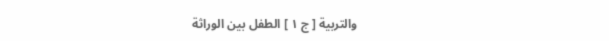والتربية [ ج ١ ] الطفل بين الوراثة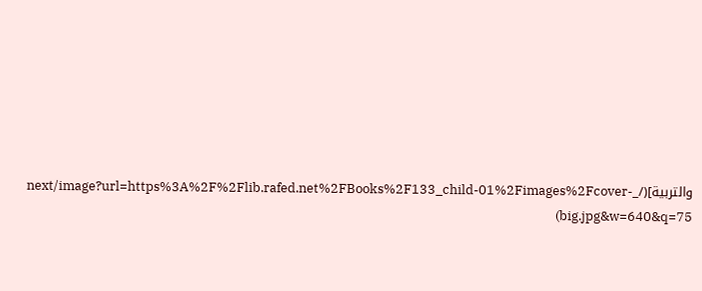والتربية](/_next/image?url=https%3A%2F%2Flib.rafed.net%2FBooks%2F133_child-01%2Fimages%2Fcover-big.jpg&w=640&q=75)